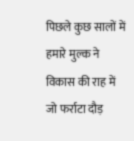पिछले कुछ सालों में हमारे मुल्क ने विकास की राह में जो फर्राटा दौड़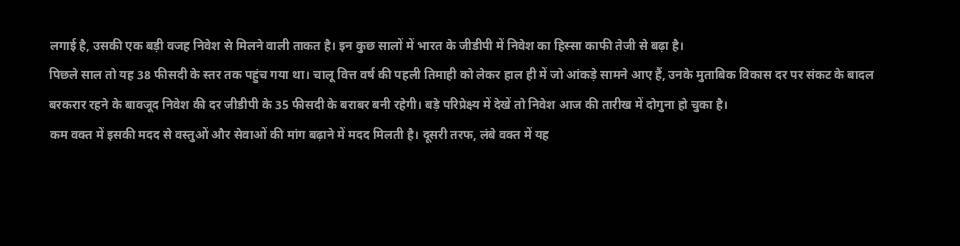लगाई है, उसकी एक बड़ी वजह निवेश से मिलने वाली ताकत है। इन कुछ सालों में भारत के जीडीपी में निवेश का हिस्सा काफी तेजी से बढ़ा है।
पिछले साल तो यह 38 फीसदी के स्तर तक पहुंच गया था। चालू वित्त वर्ष की पहली तिमाही को लेकर हाल ही में जो आंकड़े सामने आए हैं, उनके मुताबिक विकास दर पर संकट के बादल बरकरार रहने के बावजूद निवेश की दर जीडीपी के 35 फीसदी के बराबर बनी रहेगी। बड़े परिप्रेक्ष्य में देखें तो निवेश आज की तारीख में दोगुना हो चुका है।
कम वक्त में इसकी मदद से वस्तुओं और सेवाओं की मांग बढ़ाने में मदद मिलती है। दूसरी तरफ, लंबे वक्त में यह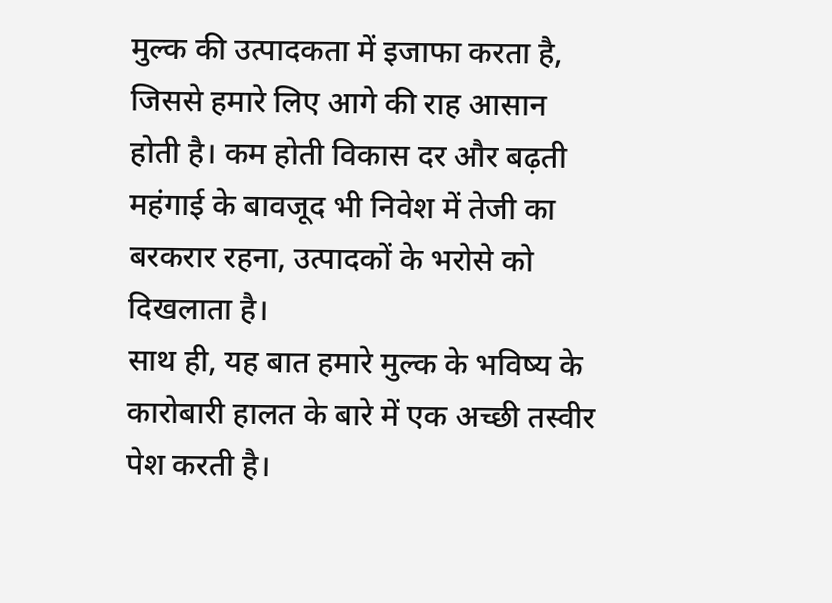मुल्क की उत्पादकता में इजाफा करता है, जिससे हमारे लिए आगे की राह आसान होती है। कम होती विकास दर और बढ़ती महंगाई के बावजूद भी निवेश में तेजी का बरकरार रहना, उत्पादकों के भरोसे को दिखलाता है।
साथ ही, यह बात हमारे मुल्क के भविष्य के कारोबारी हालत के बारे में एक अच्छी तस्वीर पेश करती है।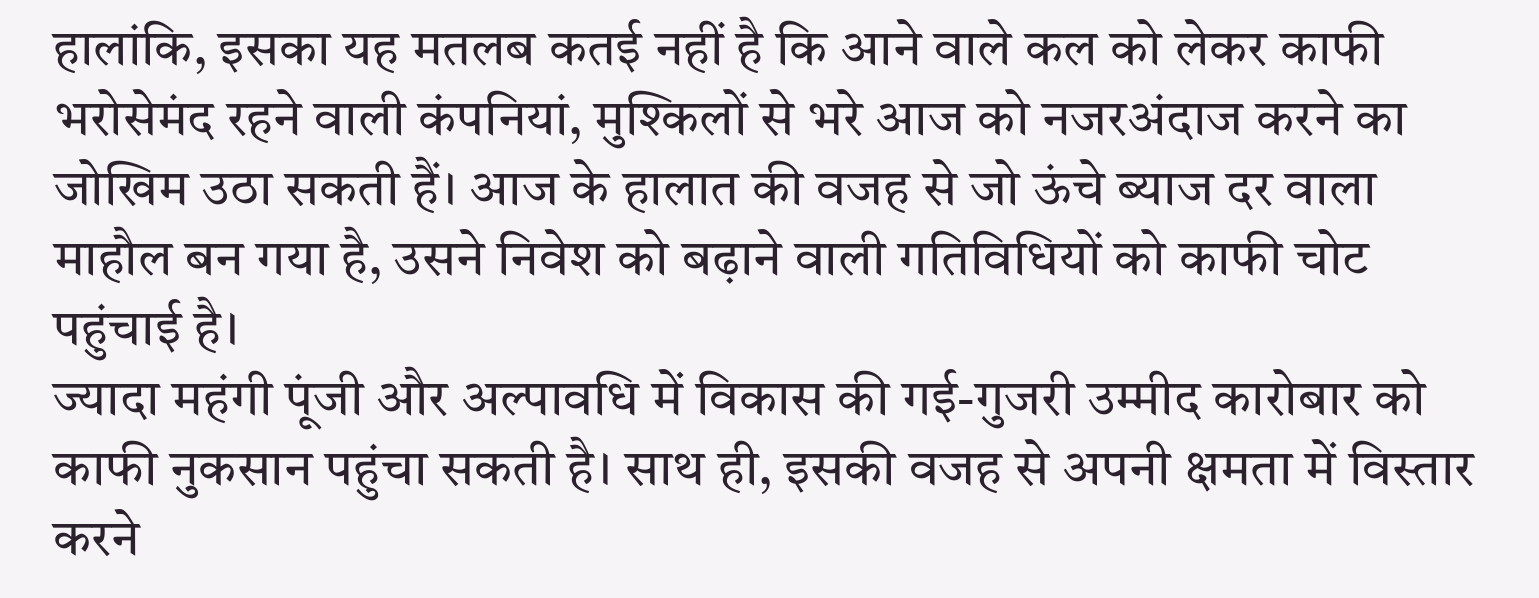हालांकि, इसका यह मतलब कतई नहीं है कि आने वाले कल को लेकर काफी भरोसेमंद रहने वाली कंपनियां, मुश्किलों से भरे आज को नजरअंदाज करने का जोखिम उठा सकती हैं। आज के हालात की वजह से जो ऊंचे ब्याज दर वाला माहौल बन गया है, उसने निवेश को बढ़ाने वाली गतिविधियों को काफी चोट पहुंचाई है।
ज्यादा महंगी पूंजी और अल्पावधि में विकास की गई-गुजरी उम्मीद कारोबार को काफी नुकसान पहुंचा सकती है। साथ ही, इसकी वजह से अपनी क्षमता में विस्तार करने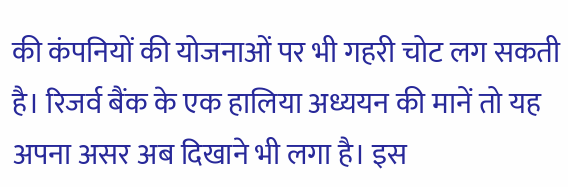की कंपनियों की योजनाओं पर भी गहरी चोट लग सकती है। रिजर्व बैंक के एक हालिया अध्ययन की मानें तो यह अपना असर अब दिखाने भी लगा है। इस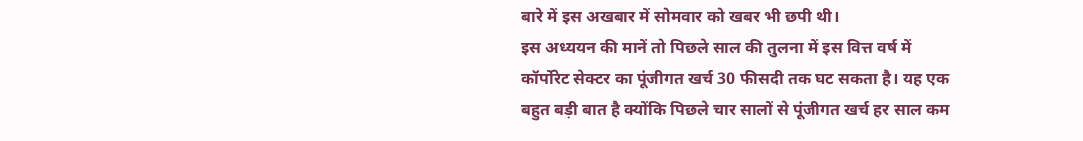बारे में इस अखबार में सोमवार को खबर भी छपी थी।
इस अध्ययन की मानें तो पिछले साल की तुलना में इस वित्त वर्ष में कॉर्पोरेट सेक्टर का पूंजीगत खर्च 30 फीसदी तक घट सकता है। यह एक बहुत बड़ी बात है क्योंकि पिछले चार सालों से पूंजीगत खर्च हर साल कम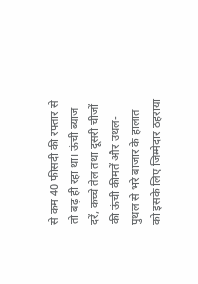से कम 40 फीसदी की रफ्तार से तो बढ़ ही रहा था। ऊंची ब्याज दरें, कच्चे तेल तथा दूसरी चीजों की ऊंची कीमतें और उथल-पुथल से भरे बाजार के हालात को इसके लिए जिम्मेदार ठहराया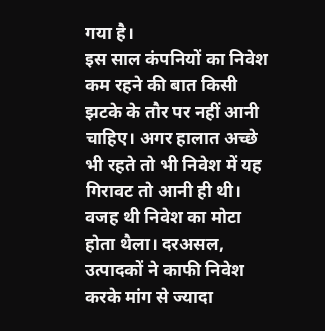गया है।
इस साल कंपनियों का निवेश कम रहने की बात किसी झटके के तौर पर नहीं आनी चाहिए। अगर हालात अच्छे भी रहते तो भी निवेश में यह गिरावट तो आनी ही थी। वजह थी निवेश का मोटा होता थैला। दरअसल, उत्पादकों ने काफी निवेश करके मांग से ज्यादा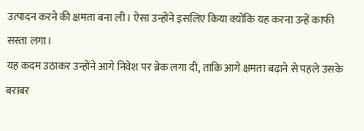उत्पादन करने की क्षमता बना ली। ऐसा उन्होंने इसलिए किया क्योंकि यह करना उन्हें काफी सस्ता लगा।
यह कदम उठाकर उन्होंने आगे निवेश पर ब्रेक लगा दी, ताकि आगे क्षमता बढ़ाने से पहले उसके बराबर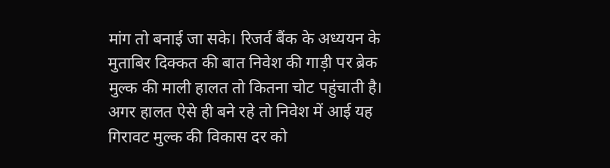मांग तो बनाई जा सके। रिजर्व बैंक के अध्ययन के मुताबिर दिक्कत की बात निवेश की गाड़ी पर ब्रेक मुल्क की माली हालत तो कितना चोट पहुंचाती है। अगर हालत ऐसे ही बने रहे तो निवेश में आई यह गिरावट मुल्क की विकास दर को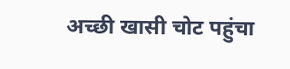अच्छी खासी चोट पहुंचा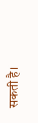सकती है।